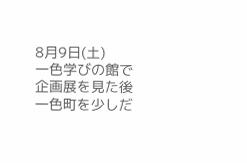8月9日(土)
一色学びの館で企画展を見た後
一色町を少しだ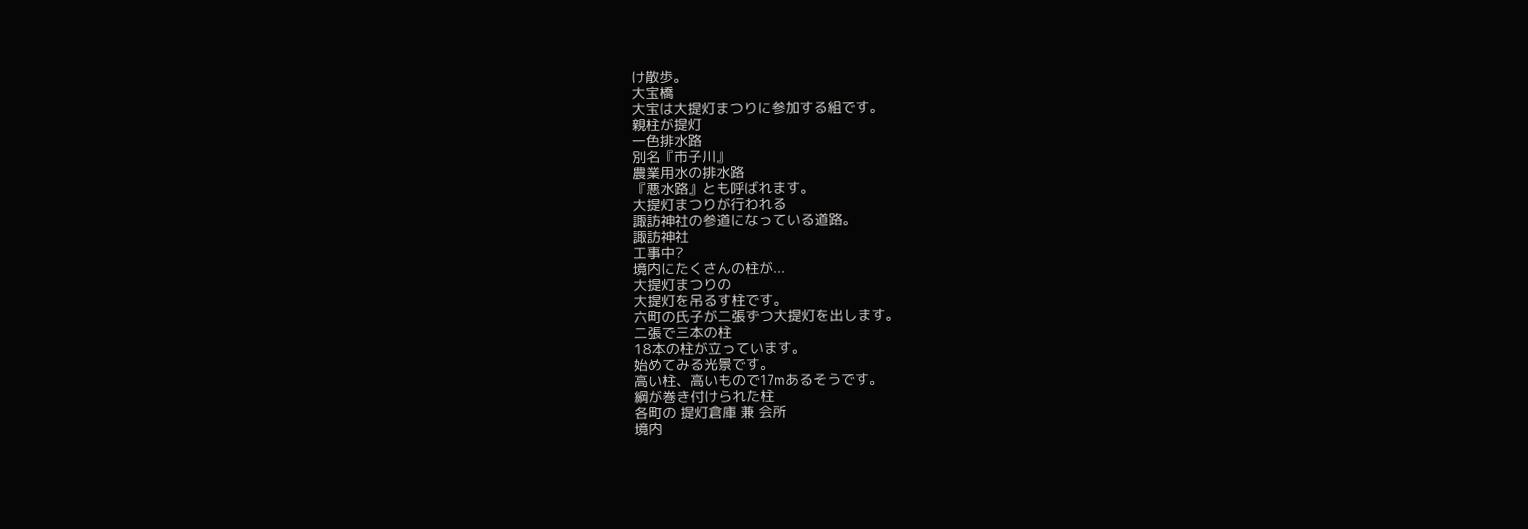け散歩。
大宝橋
大宝は大提灯まつりに参加する組です。
親柱が提灯
一色排水路
別名『市子川』
農業用水の排水路
『悪水路』とも呼ばれます。
大提灯まつりが行われる
諏訪神社の参道になっている道路。
諏訪神社
工事中?
境内にたくさんの柱が...
大提灯まつりの
大提灯を吊るす柱です。
六町の氏子が二張ずつ大提灯を出します。
二張で三本の柱
18本の柱が立っています。
始めてみる光景です。
高い柱、高いもので17mあるそうです。
綱が巻き付けられた柱
各町の 提灯倉庫 兼 会所
境内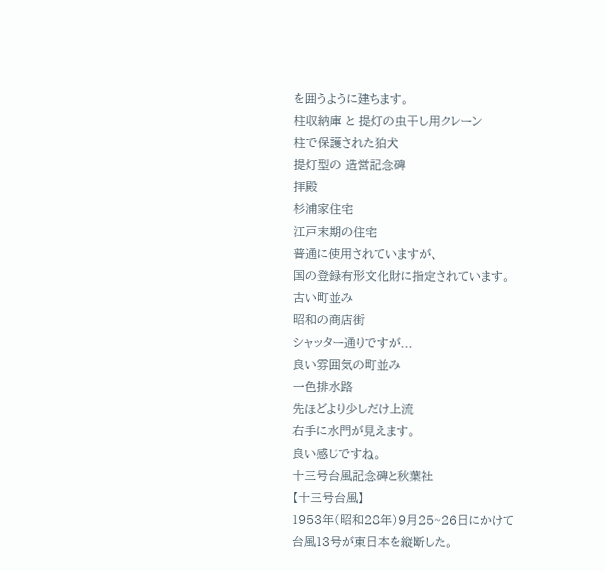を囲うように建ちます。
柱収納庫 と 提灯の虫干し用クレーン
柱で保護された狛犬
提灯型の 造営記念碑
拝殿
杉浦家住宅
江戸末期の住宅
普通に使用されていますが、
国の登録有形文化財に指定されています。
古い町並み
昭和の商店街
シャッター通りですが...
良い雰囲気の町並み
一色排水路
先ほどより少しだけ上流
右手に水門が見えます。
良い感じですね。
十三号台風記念碑と秋葉社
【十三号台風】
1953年(昭和28年)9月25~26日にかけて
台風13号が東日本を縦断した。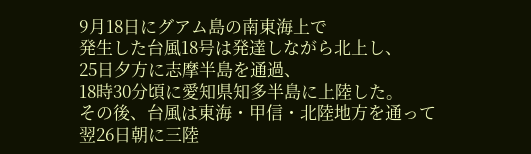9月18日にグアム島の南東海上で
発生した台風18号は発達しながら北上し、
25日夕方に志摩半島を通過、
18時30分頃に愛知県知多半島に上陸した。
その後、台風は東海・甲信・北陸地方を通って
翌26日朝に三陸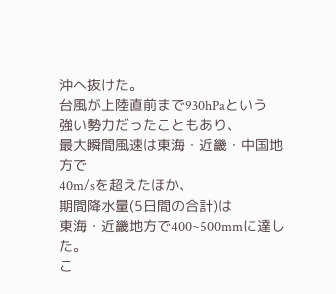沖へ抜けた。
台風が上陸直前まで930hPaという
強い勢力だったこともあり、
最大瞬間風速は東海・近畿・中国地方で
40m/sを超えたほか、
期間降水量(5日間の合計)は
東海・近畿地方で400~500mmに達した。
こ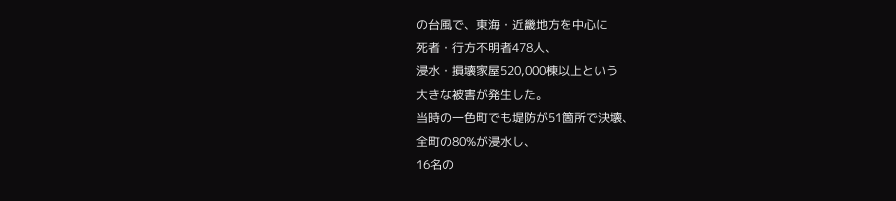の台風で、東海・近畿地方を中心に
死者・行方不明者478人、
浸水・損壊家屋520,000棟以上という
大きな被害が発生した。
当時の一色町でも堤防が51箇所で決壊、
全町の80%が浸水し、
16名の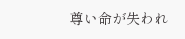尊い命が失われ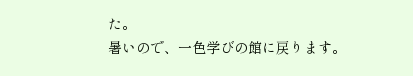た。
暑いので、一色学びの館に戻ります。